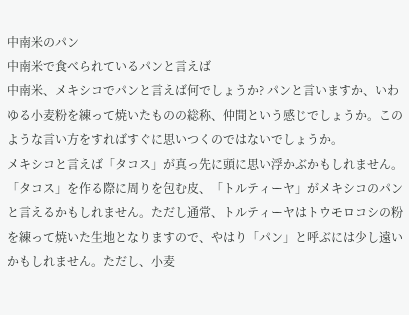中南米のパン
中南米で食べられているパンと言えば
中南米、メキシコでパンと言えば何でしょうか? パンと言いますか、いわゆる小麦粉を練って焼いたものの総称、仲間という感じでしょうか。このような言い方をすればすぐに思いつくのではないでしょうか。
メキシコと言えば「タコス」が真っ先に頭に思い浮かぶかもしれません。「タコス」を作る際に周りを包む皮、「トルティーヤ」がメキシコのパンと言えるかもしれません。ただし通常、トルティーヤはトウモロコシの粉を練って焼いた生地となりますので、やはり「パン」と呼ぶには少し遠いかもしれません。ただし、小麦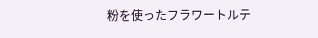粉を使ったフラワートルテ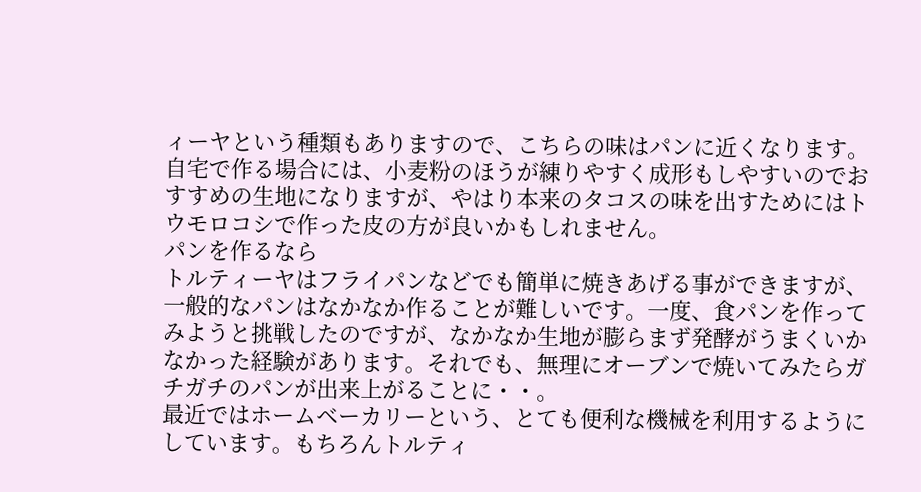ィーヤという種類もありますので、こちらの味はパンに近くなります。
自宅で作る場合には、小麦粉のほうが練りやすく成形もしやすいのでおすすめの生地になりますが、やはり本来のタコスの味を出すためにはトウモロコシで作った皮の方が良いかもしれません。
パンを作るなら
トルティーヤはフライパンなどでも簡単に焼きあげる事ができますが、一般的なパンはなかなか作ることが難しいです。一度、食パンを作ってみようと挑戦したのですが、なかなか生地が膨らまず発酵がうまくいかなかった経験があります。それでも、無理にオーブンで焼いてみたらガチガチのパンが出来上がることに・・。
最近ではホームベーカリーという、とても便利な機械を利用するようにしています。もちろんトルティ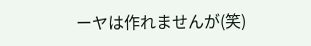ーヤは作れませんが(笑)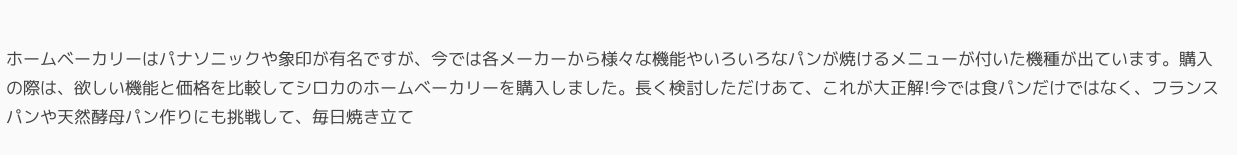ホームベーカリーはパナソニックや象印が有名ですが、今では各メーカーから様々な機能やいろいろなパンが焼けるメニューが付いた機種が出ています。購入の際は、欲しい機能と価格を比較してシロカのホームベーカリーを購入しました。長く検討しただけあて、これが大正解!今では食パンだけではなく、フランスパンや天然酵母パン作りにも挑戦して、毎日焼き立て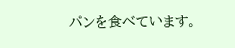パンを食べています。